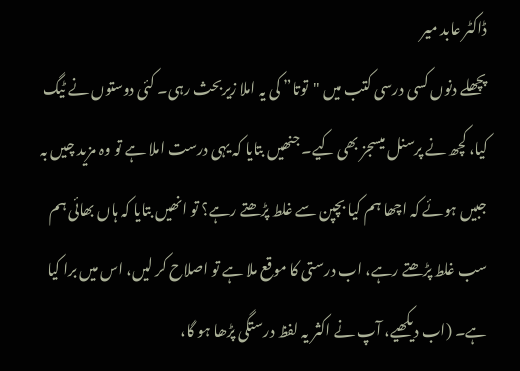ڈاکٹر عابد میر
پچھلے دنوں کسی درسی کتب میں "توتا” کی یہ املا زیربحث رہی۔ کئی دوستوں نے ٹیگ کیا، کچھ نے پرسنل میسجز بھی کیے۔ جنھیں بتایا کہ یہی درست املا ہے تو وہ مزید چیں بہ جبیں ہوئے کہ اچھا ہم کیا بچپن سے غلط پڑھتے رہے؟ تو انھیں بتایا کہ ہاں بھائی ہم سب غلط پڑھتے رہے، اب درستی کا موقع ملا ہے تو اصلاح کر لیں، اس میں برا کیا ہے۔ (اب دیکھیے، آپ نے اکثر یہ لفظ درستگی پڑھا ہو گا،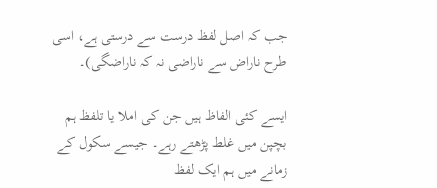جب کہ اصل لفظ درست سے درستی ہے، اسی طرح ناراض سے ناراضی نہ کہ ناراضگی)۔

ایسے کئی الفاظ ہیں جن کی املا یا تلفظ ہم بچپن میں غلط پڑھتے رہے۔ جیسے سکول کے زمانے میں ہم ایک لفظ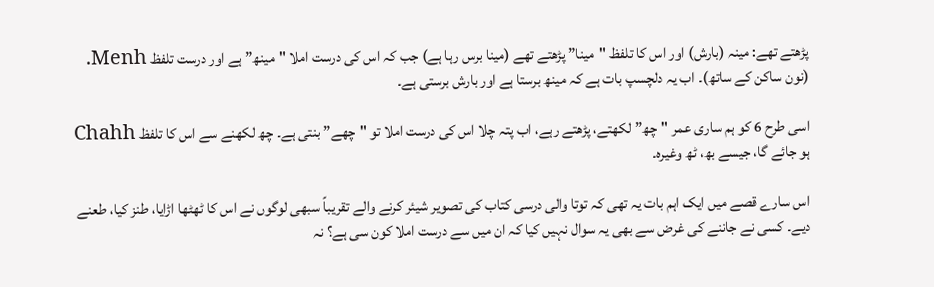پڑھتے تھے: مینہ (بارش) اور اس کا تلفظ "مینا” پڑھتے تھے (مینا برس رہا ہے) جب کہ اس کی درست املا "مینھ” ہے اور درست تلفظ Menh. (نون ساکن کے ساتھ)۔ اب یہ دلچسپ بات ہے کہ مینھ برستا ہے اور بارش برستی ہے۔

اسی طرح 6 کو ہم ساری عمر "چھ” لکھتے، پڑھتے رہے، اب پتہ چلا اس کی درست املا تو "چھے” بنتی ہے۔ چھ لکھنے سے اس کا تلفظ Chahh ہو جائے گا، جیسے بھ، ٹھ وغیرہ۔

اس سارے قصے میں ایک اہم بات یہ تھی کہ توتا والی درسی کتاب کی تصویر شیئر کرنے والے تقریباً سبھی لوگوں نے اس کا ٹھٹھا اڑایا، طنز کیا، طعنے دیے۔ کسی نے جاننے کی غرض سے بھی یہ سوال نہیں کیا کہ ان میں سے درست املا کون سی ہے؟ نہ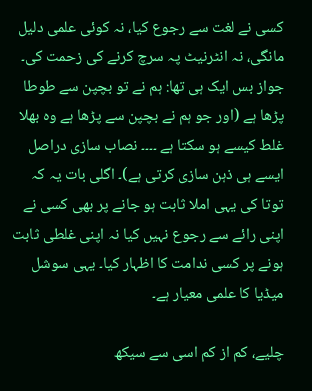کسی نے لغت سے رجوع کیا، نہ کوئی علمی دلیل مانگی، نہ انٹرنیٹ پہ سرچ کرنے کی زحمت کی۔ جواز بس ایک ہی تھا: ہم نے تو بچپن سے طوطا پڑھا ہے (اور جو ہم نے بچپن سے پڑھا ہے وہ بھلا غلط کیسے ہو سکتا ہے ۔۔۔۔ نصاب سازی دراصل ایسے ہی ذہن سازی کرتی ہے)۔ اگلی بات یہ کہ توتا کی یہی املا ثابت ہو جانے پر بھی کسی نے اپنی رائے سے رجوع نہیں کیا نہ اپنی غلطی ثابت ہونے پر کسی ندامت کا اظہار کیا۔ یہی سوشل میڈیا کا علمی معیار ہے۔

چلیے، کم از کم اسی سے سیکھ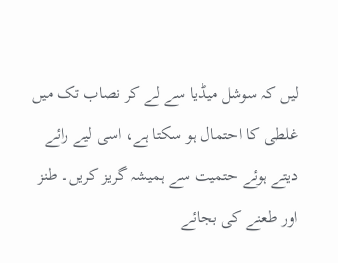لیں کہ سوشل میڈیا سے لے کر نصاب تک میں غلطی کا احتمال ہو سکتا ہے، اسی لیے رائے دیتے ہوئے حتمیت سے ہمیشہ گریز کریں۔ طنز اور طعنے کی بجائے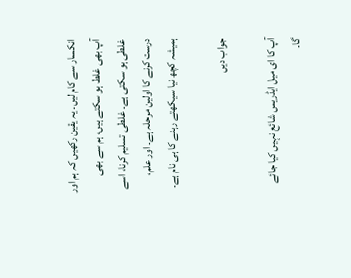انکسار سے کام لیں۔ یہ یقین رکھیں کہ ہم اور آپ بھی غلط ہو سکتے ہیں، ہم سے بھی غلطی ہو سکتی ہے۔ غلطی تسلیم کرنا، اسے درست کرنے کا اولین مرحلہ ہے۔ اور علم، ہمیشہ کچھ نیا سیکھتے رہنے کا ہی نام ہے۔

جواب دیں

آپ کا ای میل ایڈریس شائع نہیں کیا جائے گا۔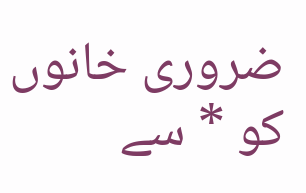ضروری خانوں کو * سے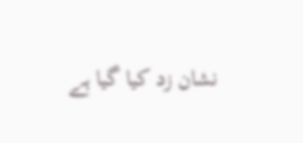نشان زد کیا گیا ہے